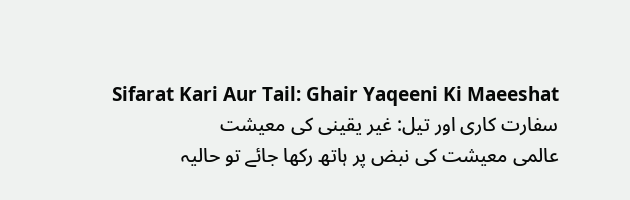Sifarat Kari Aur Tail: Ghair Yaqeeni Ki Maeeshat
سفارت کاری اور تیل: غیر یقینی کی معیشت
عالمی معیشت کی نبض پر ہاتھ رکھا جائے تو حالیہ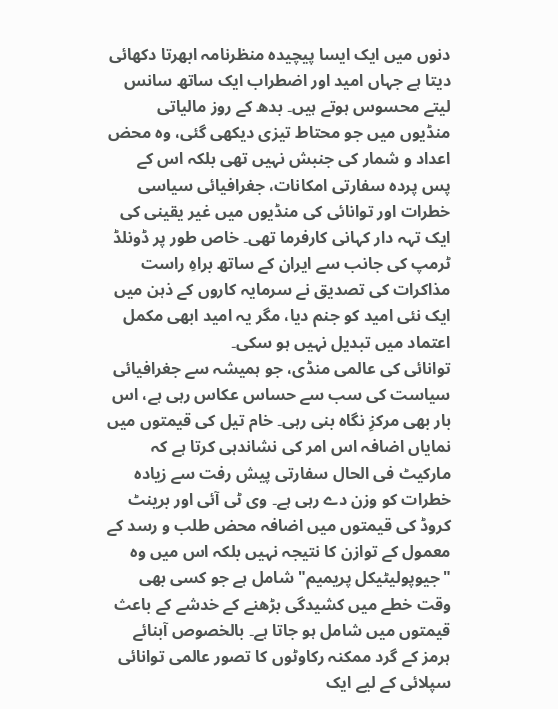دنوں میں ایک ایسا پیچیدہ منظرنامہ ابھرتا دکھائی دیتا ہے جہاں امید اور اضطراب ایک ساتھ سانس لیتے محسوس ہوتے ہیں۔ بدھ کے روز مالیاتی منڈیوں میں جو محتاط تیزی دیکھی گئی، وہ محض اعداد و شمار کی جنبش نہیں تھی بلکہ اس کے پس پردہ سفارتی امکانات، جغرافیائی سیاسی خطرات اور توانائی کی منڈیوں میں غیر یقینی کی ایک تہہ دار کہانی کارفرما تھی۔ خاص طور پر ڈونلڈ ٹرمپ کی جانب سے ایران کے ساتھ براہِ راست مذاکرات کی تصدیق نے سرمایہ کاروں کے ذہن میں ایک نئی امید کو جنم دیا، مگر یہ امید ابھی مکمل اعتماد میں تبدیل نہیں ہو سکی۔
توانائی کی عالمی منڈی، جو ہمیشہ سے جغرافیائی سیاست کی سب سے حساس عکاس رہی ہے، اس بار بھی مرکزِ نگاہ بنی رہی۔ خام تیل کی قیمتوں میں نمایاں اضافہ اس امر کی نشاندہی کرتا ہے کہ مارکیٹ فی الحال سفارتی پیش رفت سے زیادہ خطرات کو وزن دے رہی ہے۔ وی ٹی آئی اور برینٹ کروڈ کی قیمتوں میں اضافہ محض طلب و رسد کے معمول کے توازن کا نتیجہ نہیں بلکہ اس میں وہ "جیوپولیٹیکل پریمیم" شامل ہے جو کسی بھی وقت خطے میں کشیدگی بڑھنے کے خدشے کے باعث قیمتوں میں شامل ہو جاتا ہے۔ بالخصوص آبنائے ہرمز کے گرد ممکنہ رکاوٹوں کا تصور عالمی توانائی سپلائی کے لیے ایک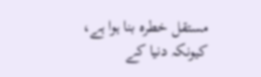مستقل خطرہ بنا ہوا ہے، کیونکہ دنیا کے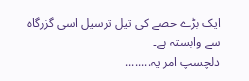ایک بڑے حصے کی تیل ترسیل اسی گزرگاہ سے وابستہ ہے۔
دلچسپ امر یہ........